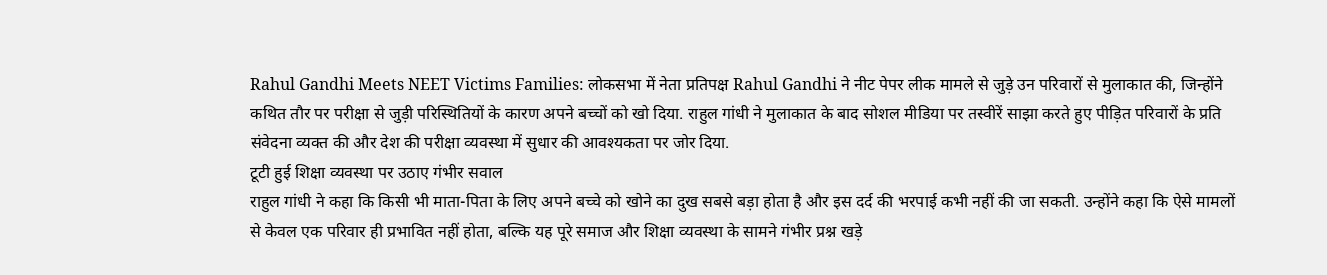Rahul Gandhi Meets NEET Victims Families: लोकसभा में नेता प्रतिपक्ष Rahul Gandhi ने नीट पेपर लीक मामले से जुड़े उन परिवारों से मुलाकात की, जिन्होंने कथित तौर पर परीक्षा से जुड़ी परिस्थितियों के कारण अपने बच्चों को खो दिया. राहुल गांधी ने मुलाकात के बाद सोशल मीडिया पर तस्वीरें साझा करते हुए पीड़ित परिवारों के प्रति संवेदना व्यक्त की और देश की परीक्षा व्यवस्था में सुधार की आवश्यकता पर जोर दिया.
टूटी हुई शिक्षा व्यवस्था पर उठाए गंभीर सवाल
राहुल गांधी ने कहा कि किसी भी माता-पिता के लिए अपने बच्चे को खोने का दुख सबसे बड़ा होता है और इस दर्द की भरपाई कभी नहीं की जा सकती. उन्होंने कहा कि ऐसे मामलों से केवल एक परिवार ही प्रभावित नहीं होता, बल्कि यह पूरे समाज और शिक्षा व्यवस्था के सामने गंभीर प्रश्न खड़े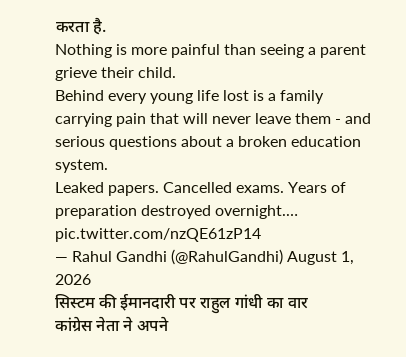करता है.
Nothing is more painful than seeing a parent grieve their child.
Behind every young life lost is a family carrying pain that will never leave them - and serious questions about a broken education system.
Leaked papers. Cancelled exams. Years of preparation destroyed overnight.… pic.twitter.com/nzQE61zP14
— Rahul Gandhi (@RahulGandhi) August 1, 2026
सिस्टम की ईमानदारी पर राहुल गांधी का वार
कांग्रेस नेता ने अपने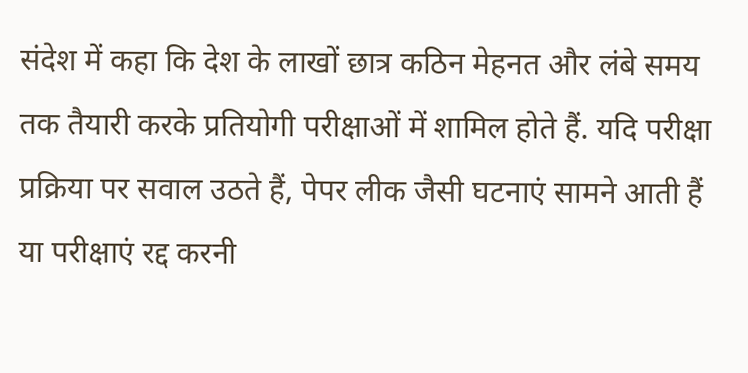संदेश में कहा कि देश के लाखों छात्र कठिन मेहनत और लंबे समय तक तैयारी करके प्रतियोगी परीक्षाओं में शामिल होते हैं. यदि परीक्षा प्रक्रिया पर सवाल उठते हैं, पेपर लीक जैसी घटनाएं सामने आती हैं या परीक्षाएं रद्द करनी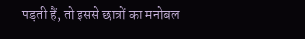पड़ती हैं, तो इससे छात्रों का मनोबल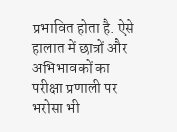प्रभावित होता है. ऐसे हालात में छात्रों और अभिभावकों का परीक्षा प्रणाली पर भरोसा भी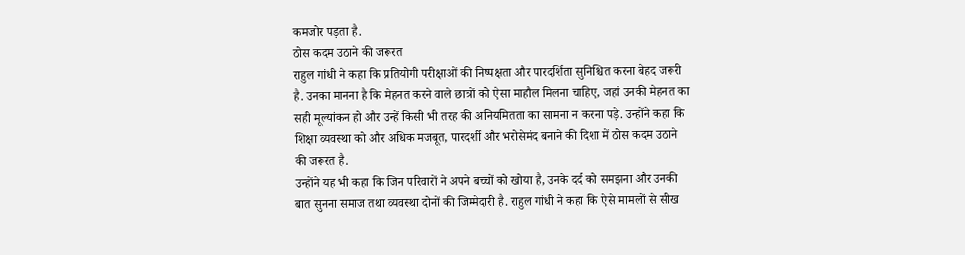कमजोर पड़ता है.
ठोस कदम उठाने की जरूरत
राहुल गांधी ने कहा कि प्रतियोगी परीक्षाओं की निष्पक्षता और पारदर्शिता सुनिश्चित करना बेहद जरूरी है. उनका मानना है कि मेहनत करने वाले छात्रों को ऐसा माहौल मिलना चाहिए, जहां उनकी मेहनत का सही मूल्यांकन हो और उन्हें किसी भी तरह की अनियमितता का सामना न करना पड़े. उन्होंने कहा कि शिक्षा व्यवस्था को और अधिक मजबूत, पारदर्शी और भरोसेमंद बनाने की दिशा में ठोस कदम उठाने की जरूरत है.
उन्होंने यह भी कहा कि जिन परिवारों ने अपने बच्चों को खोया है, उनके दर्द को समझना और उनकी बात सुनना समाज तथा व्यवस्था दोनों की जिम्मेदारी है. राहुल गांधी ने कहा कि ऐसे मामलों से सीख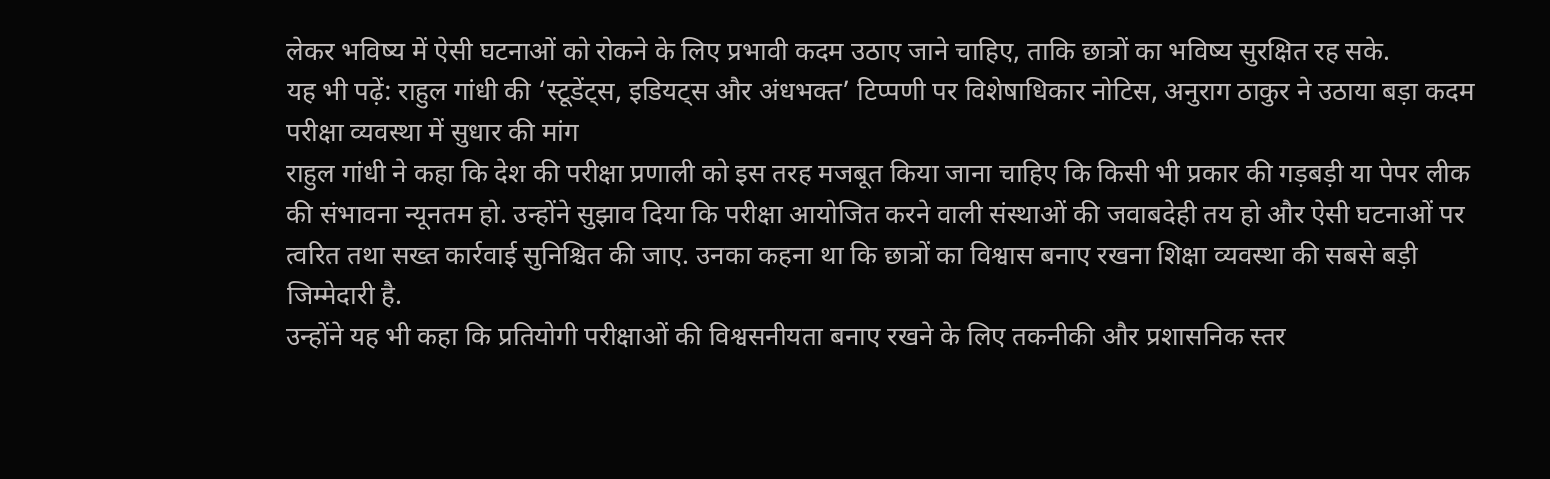लेकर भविष्य में ऐसी घटनाओं को रोकने के लिए प्रभावी कदम उठाए जाने चाहिए, ताकि छात्रों का भविष्य सुरक्षित रह सके.
यह भी पढ़ें: राहुल गांधी की ‘स्टूडेंट्स, इडियट्स और अंधभक्त’ टिप्पणी पर विशेषाधिकार नोटिस, अनुराग ठाकुर ने उठाया बड़ा कदम
परीक्षा व्यवस्था में सुधार की मांग
राहुल गांधी ने कहा कि देश की परीक्षा प्रणाली को इस तरह मजबूत किया जाना चाहिए कि किसी भी प्रकार की गड़बड़ी या पेपर लीक की संभावना न्यूनतम हो. उन्होंने सुझाव दिया कि परीक्षा आयोजित करने वाली संस्थाओं की जवाबदेही तय हो और ऐसी घटनाओं पर त्वरित तथा सख्त कार्रवाई सुनिश्चित की जाए. उनका कहना था कि छात्रों का विश्वास बनाए रखना शिक्षा व्यवस्था की सबसे बड़ी जिम्मेदारी है.
उन्होंने यह भी कहा कि प्रतियोगी परीक्षाओं की विश्वसनीयता बनाए रखने के लिए तकनीकी और प्रशासनिक स्तर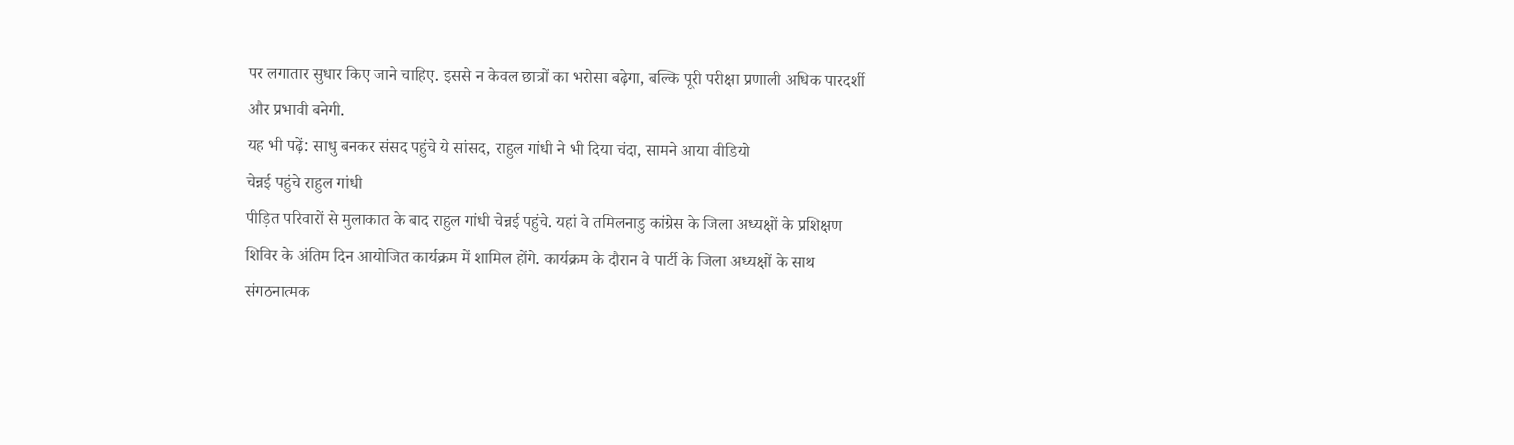पर लगातार सुधार किए जाने चाहिए. इससे न केवल छात्रों का भरोसा बढ़ेगा, बल्कि पूरी परीक्षा प्रणाली अधिक पारदर्शी और प्रभावी बनेगी.
यह भी पढ़ें: साधु बनकर संसद पहुंचे ये सांसद, राहुल गांधी ने भी दिया चंदा, सामने आया वीडियो
चेन्नई पहुंचे राहुल गांधी
पीड़ित परिवारों से मुलाकात के बाद राहुल गांधी चेन्नई पहुंचे. यहां वे तमिलनाडु कांग्रेस के जिला अध्यक्षों के प्रशिक्षण शिविर के अंतिम दिन आयोजित कार्यक्रम में शामिल होंगे. कार्यक्रम के दौरान वे पार्टी के जिला अध्यक्षों के साथ संगठनात्मक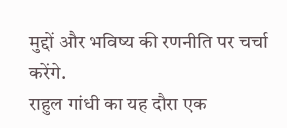मुद्दों और भविष्य की रणनीति पर चर्चा करेंगे.
राहुल गांधी का यह दौरा एक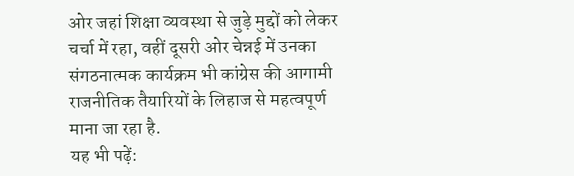ओर जहां शिक्षा व्यवस्था से जुड़े मुद्दों को लेकर चर्चा में रहा, वहीं दूसरी ओर चेन्नई में उनका संगठनात्मक कार्यक्रम भी कांग्रेस की आगामी राजनीतिक तैयारियों के लिहाज से महत्वपूर्ण माना जा रहा है.
यह भी पढ़ें: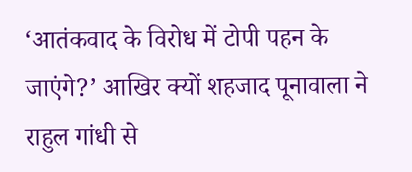‘आतंकवाद के विरोध में टोपी पहन के जाएंगे?’ आखिर क्यों शहजाद पूनावाला ने राहुल गांधी से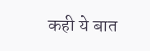कही ये बात